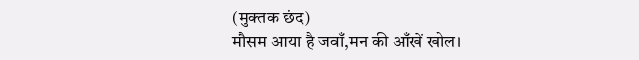(मुक्तक छंद)
मौसम आया है जवाँ,मन की आँखें खोल।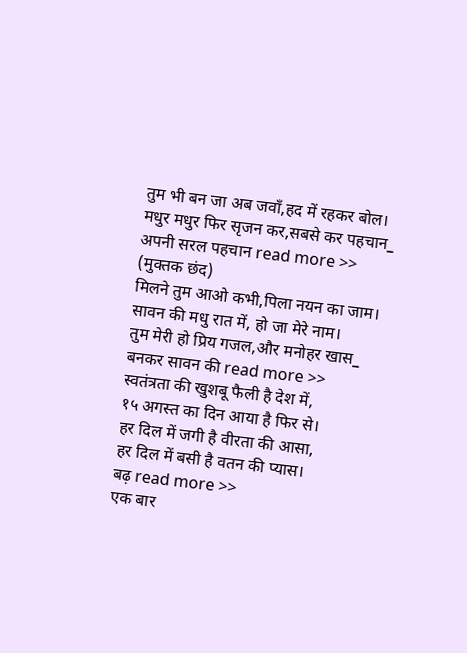तुम भी बन जा अब जवाँ,हद में रहकर बोल।
मधुर मधुर फिर सृजन कर,सबसे कर पहचान_
अपनी सरल पहचान read more >>
(मुक्तक छंद)
मिलने तुम आओ कभी,पिला नयन का जाम।
सावन की मधु रात में, हो जा मेरे नाम।
तुम मेरी हो प्रिय गजल,और मनोहर खास_
बनकर सावन की read more >>
स्वतंत्रता की खुशबू फैली है देश में,
१५ अगस्त का दिन आया है फिर से।
हर दिल में जगी है वीरता की आसा,
हर दिल में बसी है वतन की प्यास।
बढ़ read more >>
एक बार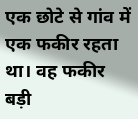एक छोटे से गांव में एक फकीर रहता था। वह फकीर बड़ी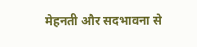मेहनती और सदभावना से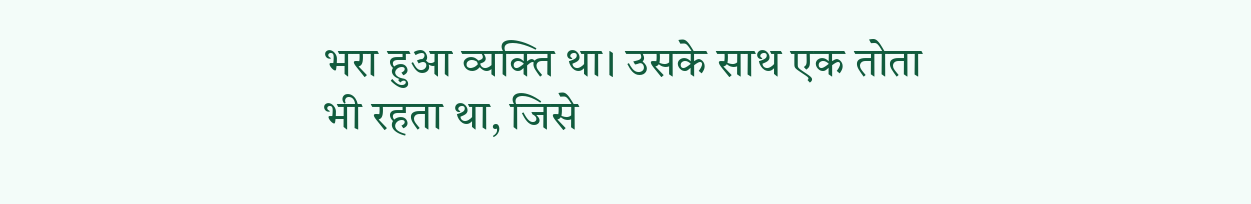भरा हुआ व्यक्ति था। उसके साथ एक तोता भी रहता था, जिसे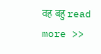वह बहु read more >>